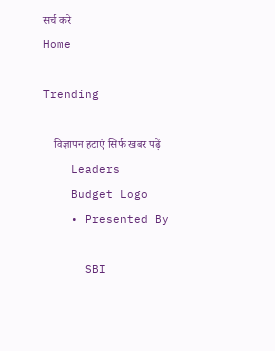सर्च करे
Home

Trending

    विज्ञापन हटाएं सिर्फ खबर पढ़ें
    Leaders
    Budget Logo
    • Presented By

      SBI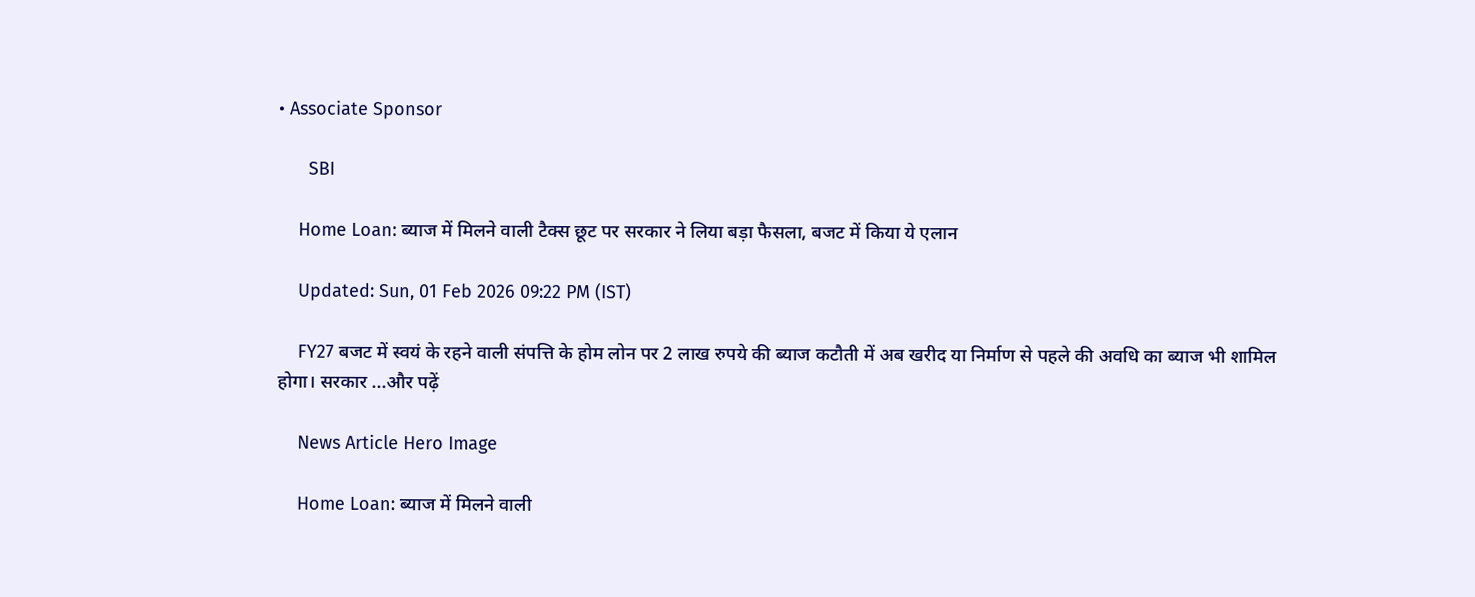• Associate Sponsor

      SBI

    Home Loan: ब्याज में मिलने वाली टैक्स छूट पर सरकार ने लिया बड़ा फैसला, बजट में किया ये एलान

    Updated: Sun, 01 Feb 2026 09:22 PM (IST)

    FY27 बजट में स्वयं के रहने वाली संपत्ति के होम लोन पर 2 लाख रुपये की ब्याज कटौती में अब खरीद या निर्माण से पहले की अवधि का ब्याज भी शामिल होगा। सरकार ...और पढ़ें

    News Article Hero Image

    Home Loan: ब्याज में मिलने वाली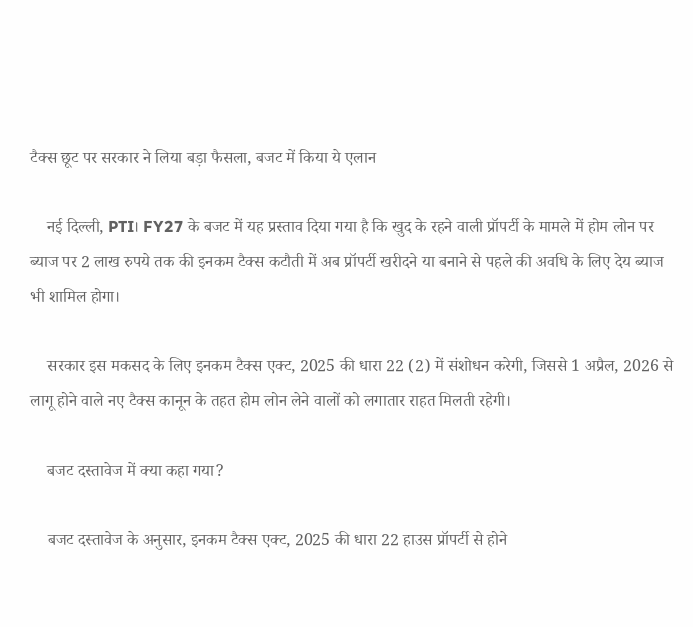टैक्स छूट पर सरकार ने लिया बड़ा फैसला, बजट में किया ये एलान

    नई दिल्ली, PTI। FY27 के बजट में यह प्रस्ताव दिया गया है कि खुद के रहने वाली प्रॉपर्टी के मामले में होम लोन पर ब्याज पर 2 लाख रुपये तक की इनकम टैक्स कटौती में अब प्रॉपर्टी खरीदने या बनाने से पहले की अवधि के लिए देय ब्याज भी शामिल होगा।

    सरकार इस मकसद के लिए इनकम टैक्स एक्ट, 2025 की धारा 22 (2) में संशोधन करेगी, जिससे 1 अप्रैल, 2026 से लागू होने वाले नए टैक्स कानून के तहत होम लोन लेने वालों को लगातार राहत मिलती रहेगी।

    बजट दस्तावेज में क्या कहा गया?

    बजट दस्तावेज के अनुसार, इनकम टैक्स एक्ट, 2025 की धारा 22 हाउस प्रॉपर्टी से होने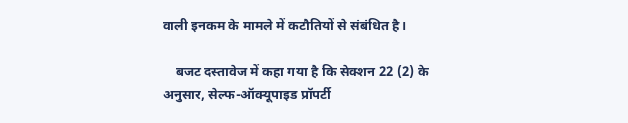वाली इनकम के मामले में कटौतियों से संबंधित है।

    बजट दस्तावेज में कहा गया है कि सेक्शन 22 (2) के अनुसार, सेल्फ-ऑक्यूपाइड प्रॉपर्टी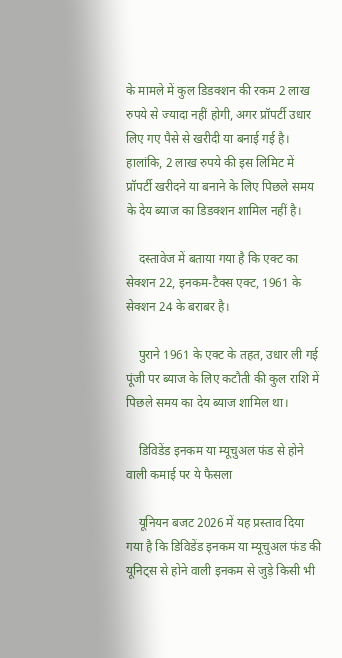के मामले में कुल डिडक्शन की रकम 2 लाख रुपये से ज्यादा नहीं होगी, अगर प्रॉपर्टी उधार लिए गए पैसे से खरीदी या बनाई गई है। हालांकि, 2 लाख रुपये की इस लिमिट में प्रॉपर्टी खरीदने या बनाने के लिए पिछले समय के देय ब्याज का डिडक्शन शामिल नहीं है।

    दस्तावेज में बताया गया है कि एक्ट का सेक्शन 22, इनकम-टैक्स एक्ट, 1961 के सेक्शन 24 के बराबर है।

    पुराने 1961 के एक्ट के तहत, उधार ली गई पूंजी पर ब्याज के लिए कटौती की कुल राशि में पिछले समय का देय ब्याज शामिल था।

    डिविडेंड इनकम या म्यूचुअल फंड से होने वाली कमाई पर ये फैसला

    यूनियन बजट 2026 में यह प्रस्ताव दिया गया है कि डिविडेंड इनकम या म्यूचुअल फंड की यूनिट्स से होने वाली इनकम से जुड़े किसी भी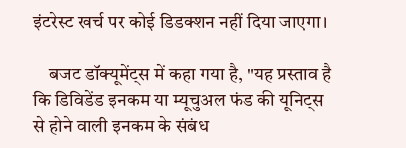इंटरेस्ट खर्च पर कोई डिडक्शन नहीं दिया जाएगा।

    बजट डॉक्‍यूमेंट्स में कहा गया है, "यह प्रस्ताव है कि डिविडेंड इनकम या म्यूचुअल फंड की यूनिट्स से होने वाली इनकम के संबंध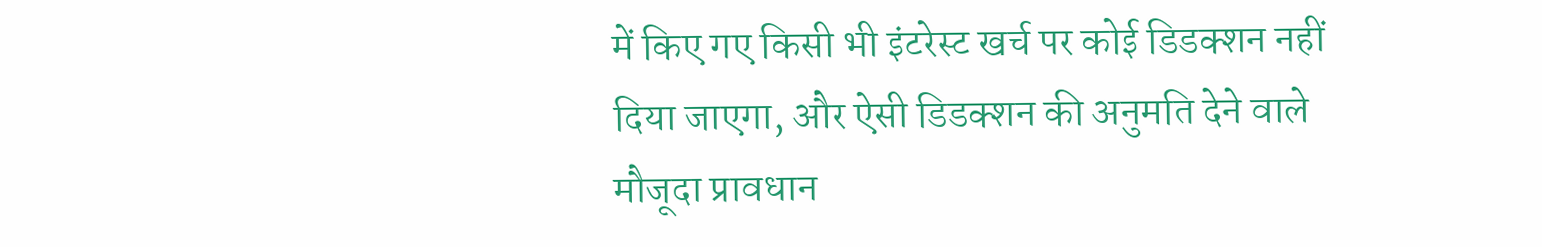में किए गए किसी भी इंटरेस्ट खर्च पर कोई डिडक्शन नहीं दिया जाएगा, और ऐसी डिडक्शन की अनुमति देने वाले मौजूदा प्रावधान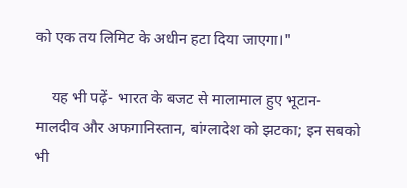को एक तय लिमिट के अधीन हटा दिया जाएगा।"

    यह भी पढ़ें- भारत के बजट से मालामाल हुए भूटान-मालदीव और अफगानिस्तान, बांग्लादेश को झटका; इन सबको भी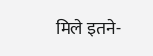मिले इतने-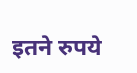इतने रुपये